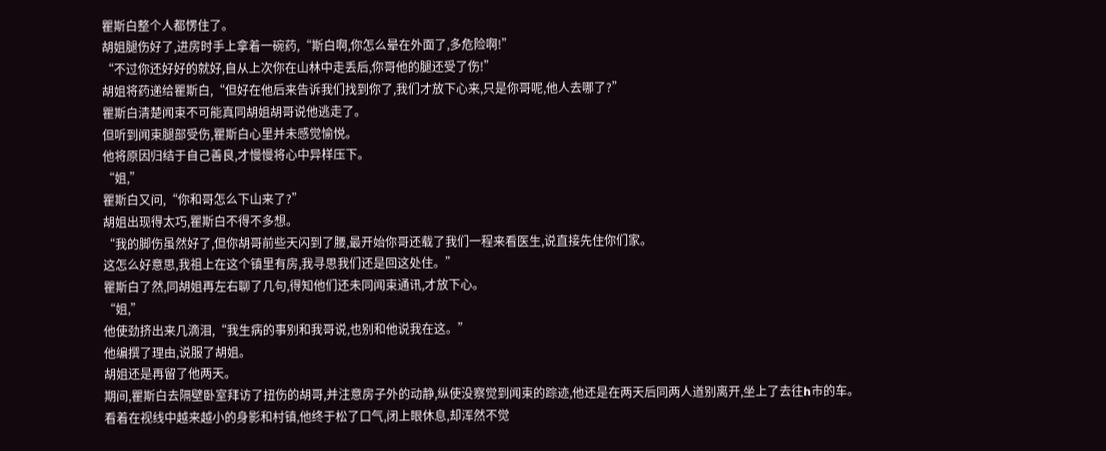瞿斯白整个人都愣住了。
胡姐腿伤好了,进房时手上拿着一碗药,“斯白啊,你怎么晕在外面了,多危险啊!”
“不过你还好好的就好,自从上次你在山林中走丢后,你哥他的腿还受了伤!”
胡姐将药递给瞿斯白,“但好在他后来告诉我们找到你了,我们才放下心来,只是你哥呢,他人去哪了?”
瞿斯白清楚闻束不可能真同胡姐胡哥说他逃走了。
但听到闻束腿部受伤,瞿斯白心里并未感觉愉悦。
他将原因归结于自己善良,才慢慢将心中异样压下。
“姐,”
瞿斯白又问,“你和哥怎么下山来了?”
胡姐出现得太巧,瞿斯白不得不多想。
“我的脚伤虽然好了,但你胡哥前些天闪到了腰,最开始你哥还载了我们一程来看医生,说直接先住你们家。
这怎么好意思,我祖上在这个镇里有房,我寻思我们还是回这处住。”
瞿斯白了然,同胡姐再左右聊了几句,得知他们还未同闻束通讯,才放下心。
“姐,”
他使劲挤出来几滴泪,“我生病的事别和我哥说,也别和他说我在这。”
他编撰了理由,说服了胡姐。
胡姐还是再留了他两天。
期间,瞿斯白去隔壁卧室拜访了扭伤的胡哥,并注意房子外的动静,纵使没察觉到闻束的踪迹,他还是在两天后同两人道别离开,坐上了去往h市的车。
看着在视线中越来越小的身影和村镇,他终于松了口气,闭上眼休息,却浑然不觉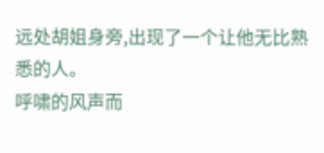远处胡姐身旁,出现了一个让他无比熟悉的人。
呼啸的风声而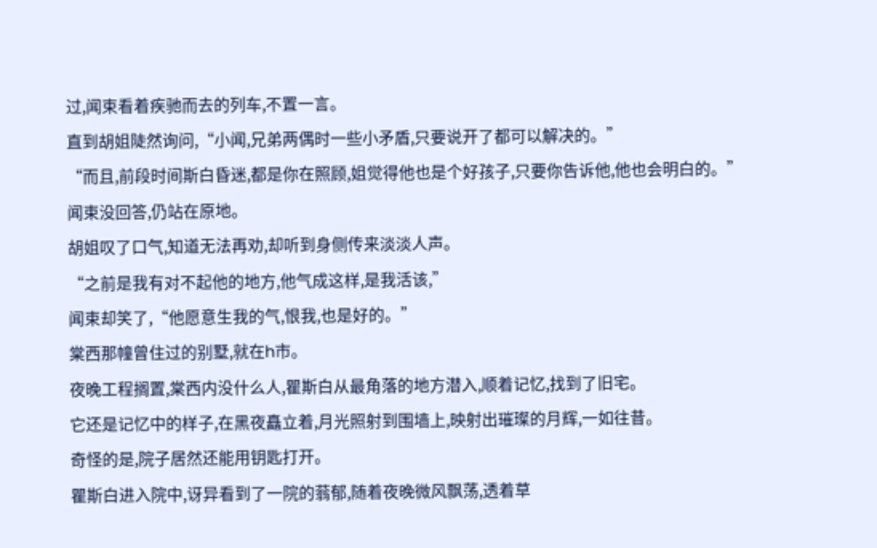过,闻束看着疾驰而去的列车,不置一言。
直到胡姐陡然询问,“小闻,兄弟两偶时一些小矛盾,只要说开了都可以解决的。”
“而且,前段时间斯白昏迷,都是你在照顾,姐觉得他也是个好孩子,只要你告诉他,他也会明白的。”
闻束没回答,仍站在原地。
胡姐叹了口气,知道无法再劝,却听到身侧传来淡淡人声。
“之前是我有对不起他的地方,他气成这样,是我活该,”
闻束却笑了,“他愿意生我的气,恨我,也是好的。”
棠西那幢曾住过的别墅,就在h市。
夜晚工程搁置,棠西内没什么人,瞿斯白从最角落的地方潜入,顺着记忆,找到了旧宅。
它还是记忆中的样子,在黑夜矗立着,月光照射到围墙上,映射出璀璨的月辉,一如往昔。
奇怪的是,院子居然还能用钥匙打开。
瞿斯白进入院中,讶异看到了一院的蓊郁,随着夜晚微风飘荡,透着草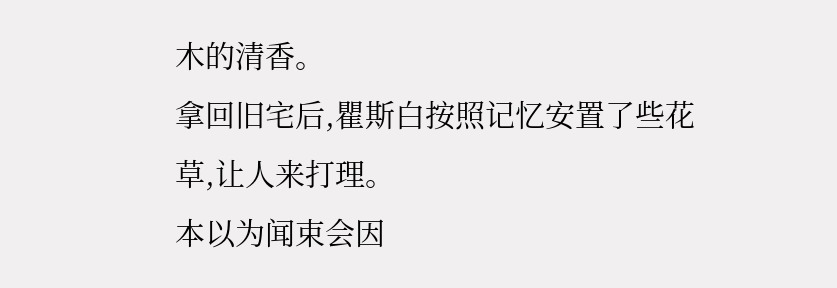木的清香。
拿回旧宅后,瞿斯白按照记忆安置了些花草,让人来打理。
本以为闻束会因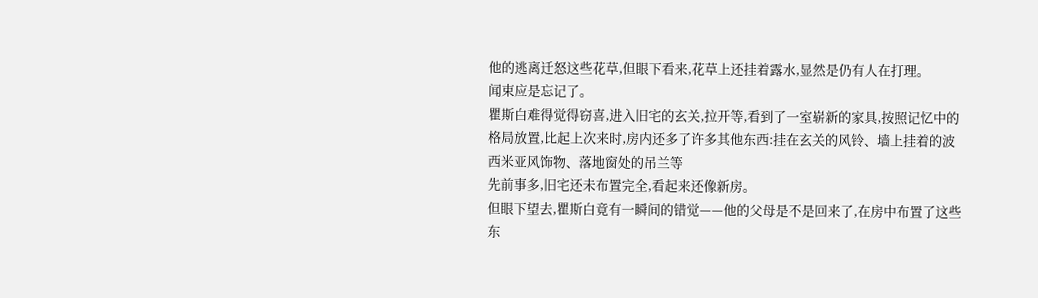他的逃离迁怒这些花草,但眼下看来,花草上还挂着露水,显然是仍有人在打理。
闻束应是忘记了。
瞿斯白难得觉得窃喜,进入旧宅的玄关,拉开等,看到了一室崭新的家具,按照记忆中的格局放置,比起上次来时,房内还多了许多其他东西:挂在玄关的风铃、墙上挂着的波西米亚风饰物、落地窗处的吊兰等
先前事多,旧宅还未布置完全,看起来还像新房。
但眼下望去,瞿斯白竟有一瞬间的错觉——他的父母是不是回来了,在房中布置了这些东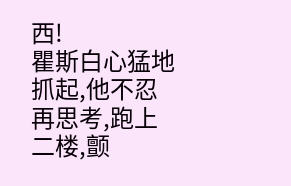西!
瞿斯白心猛地抓起,他不忍再思考,跑上二楼,颤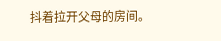抖着拉开父母的房间。